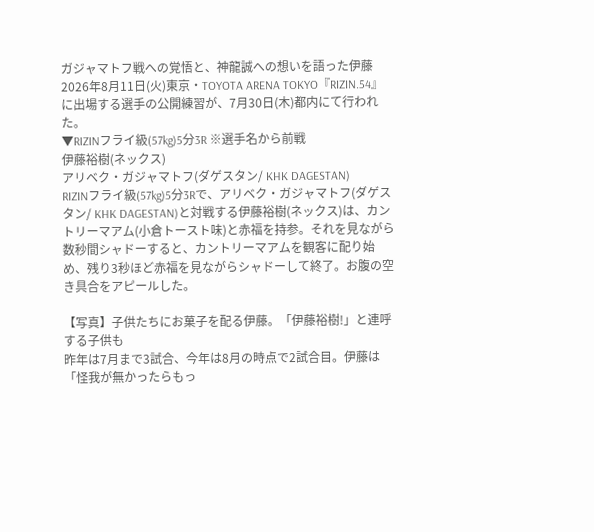ガジャマトフ戦への覚悟と、神龍誠への想いを語った伊藤
2026年8月11日(火)東京・TOYOTA ARENA TOKYO『RIZIN.54』に出場する選手の公開練習が、7月30日(木)都内にて行われた。
▼RIZINフライ級(57kg)5分3R ※選手名から前戦
伊藤裕樹(ネックス)
アリベク・ガジャマトフ(ダゲスタン/ KHK DAGESTAN)
RIZINフライ級(57kg)5分3Rで、アリベク・ガジャマトフ(ダゲスタン/ KHK DAGESTAN)と対戦する伊藤裕樹(ネックス)は、カントリーマアム(小倉トースト味)と赤福を持参。それを見ながら数秒間シャドーすると、カントリーマアムを観客に配り始め、残り3秒ほど赤福を見ながらシャドーして終了。お腹の空き具合をアピールした。

【写真】子供たちにお菓子を配る伊藤。「伊藤裕樹!」と連呼する子供も
昨年は7月まで3試合、今年は8月の時点で2試合目。伊藤は「怪我が無かったらもっ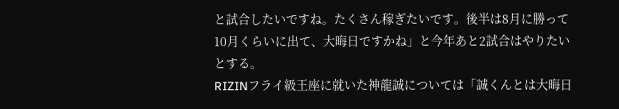と試合したいですね。たくさん稼ぎたいです。後半は8月に勝って10月くらいに出て、大晦日ですかね」と今年あと2試合はやりたいとする。
RIZINフライ級王座に就いた神龍誠については「誠くんとは大晦日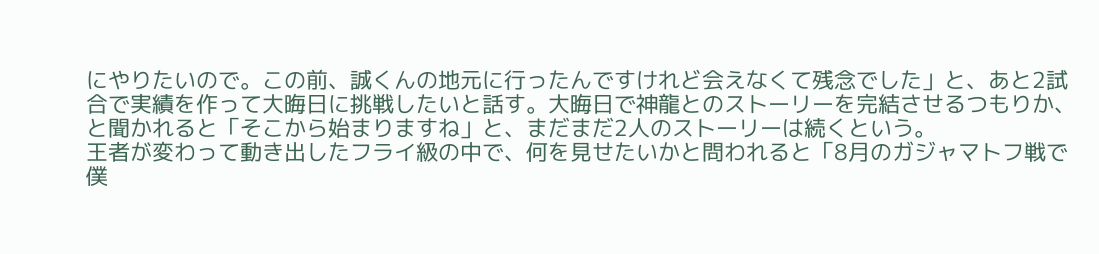にやりたいので。この前、誠くんの地元に行ったんですけれど会えなくて残念でした」と、あと2試合で実績を作って大晦日に挑戦したいと話す。大晦日で神龍とのストーリーを完結させるつもりか、と聞かれると「そこから始まりますね」と、まだまだ2人のストーリーは続くという。
王者が変わって動き出したフライ級の中で、何を見せたいかと問われると「8月のガジャマトフ戦で僕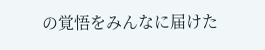の覚悟をみんなに届けた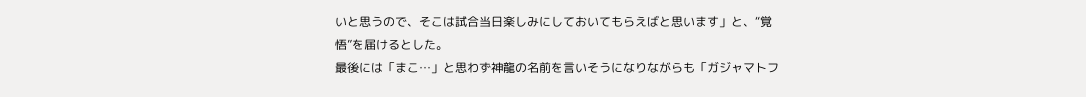いと思うので、そこは試合当日楽しみにしておいてもらえばと思います」と、“覚悟”を届けるとした。
最後には「まこ…」と思わず神龍の名前を言いそうになりながらも「ガジャマトフ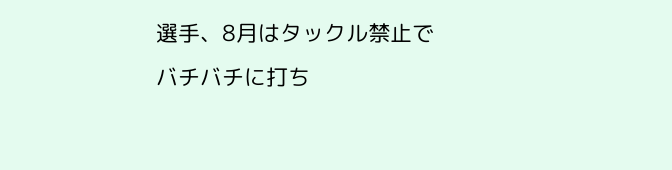選手、8月はタックル禁止でバチバチに打ち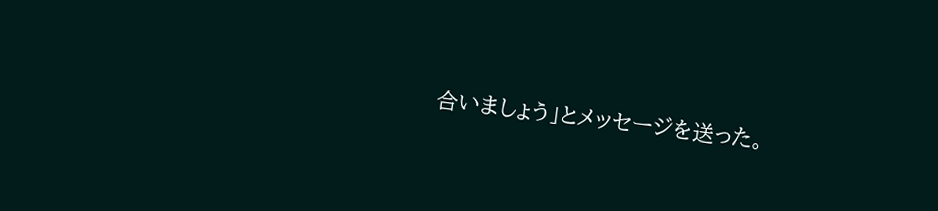合いましょう」とメッセージを送った。